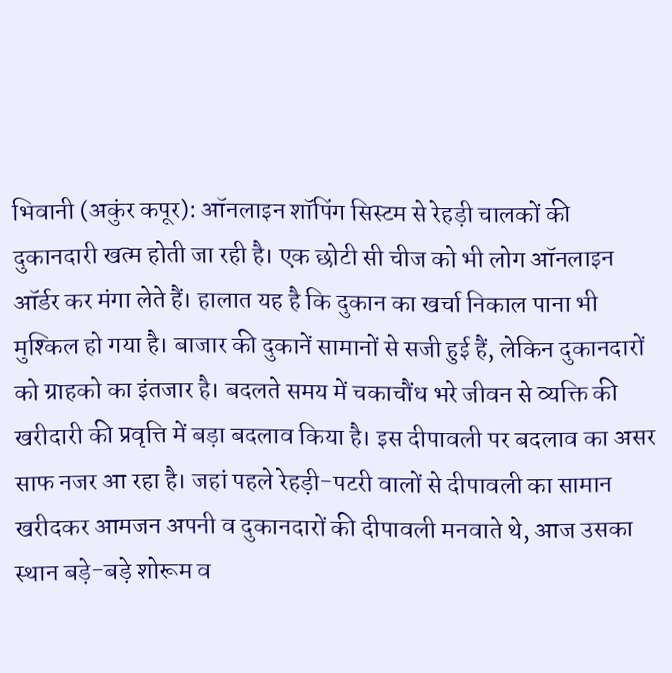भिवानी (अकुंर कपूर): ऑनलाइन शॉपिंग सिस्टम से रेहड़ी चालकों की दुकानदारी खत्म होती जा रही है। एक छोटी सी चीज को भी लोग ऑनलाइन ऑर्डर कर मंगा लेते हैं। हालात यह है कि दुकान का खर्चा निकाल पाना भी मुश्किल हो गया है। बाजार की दुकानें सामानों से सजी हुई हैं, लेकिन दुकानदारों को ग्राहको का इंतजार है। बदलते समय में चकाचौंध भरे जीवन से व्यक्ति की खरीदारी की प्रवृत्ति में बड़ा बदलाव किया है। इस दीपावली पर बदलाव का असर साफ नजर आ रहा है। जहां पहले रेहड़ी-पटरी वालों से दीपावली का सामान खरीदकर आमजन अपनी व दुकानदारों की दीपावली मनवाते थे, आज उसका स्थान बड़े-बड़े शोरूम व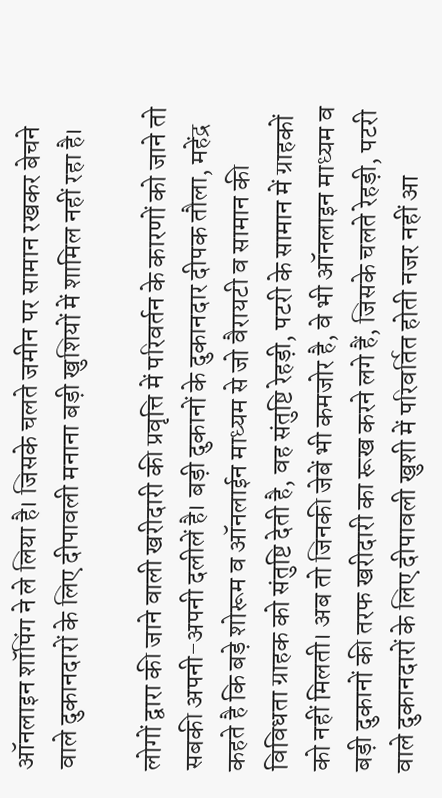ऑनलाइन शॉपिंग ने ले लिया है। जिसके चलते जमीन पर सामान रखकर बेचने वाले दुकानदारों के लिए दीपावली मनाना बड़ी खुशियों में शामिल नहीं रहा है।

लोगों द्वारा की जाने वाली खरीदारी की प्रवृत्ति में परिवर्तन के कारणों को जाने तो सबकी अपनी-अपनी दलीलें है। बड़ी दुकानों के दुकानदार दीपक तौला, महेंद्र कहते है कि बड़े शोरूम व ऑनलाईन माध्यम से जो वैरायटी व सामान की विविधता ग्राहक को संतुष्टि देती है, वह संतुष्टि रेहड़ी, पटरी के सामान में ग्राहकों को नहीं मिलती। अब तो जिनकी जेबें भी कमजोर है, वे भी ऑनलाइन माध्यम व बड़ी दुकानों की तरफ खरीदारी का रूख करने लगे हैं, जिसके चलते रेहड़ी, पटरी वाले दुकानदारों के लिए दीपावली खुशी में परिवर्तित होती नजर नहीं आ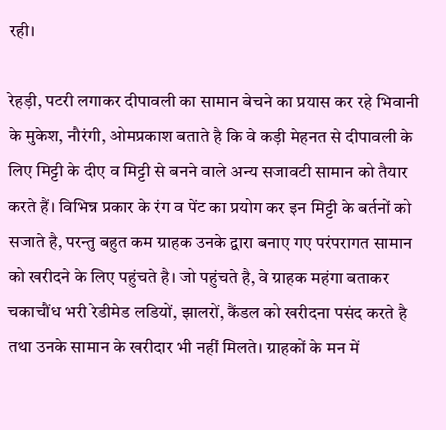रही।

रेहड़ी, पटरी लगाकर दीपावली का सामान बेचने का प्रयास कर रहे भिवानी के मुकेश, नौरंगी, ओमप्रकाश बताते है कि वे कड़ी मेहनत से दीपावली के लिए मिट्टी के दीए व मिट्टी से बनने वाले अन्य सजावटी सामान को तैयार करते हैं। विभिन्न प्रकार के रंग व पेंट का प्रयोग कर इन मिट्टी के बर्तनों को सजाते है, परन्तु बहुत कम ग्राहक उनके द्वारा बनाए गए परंपरागत सामान को खरीदने के लिए पहुंचते है। जो पहुंचते है, वे ग्राहक महंगा बताकर चकाचौंध भरी रेडीमेड लडियों, झालरों, कैंडल को खरीदना पसंद करते है तथा उनके सामान के खरीदार भी नहीं मिलते। ग्राहकों के मन में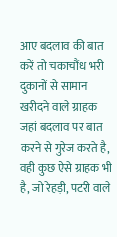आए बदलाव की बात करें तो चकाचौंध भरी दुकानों से सामान खरीदने वाले ग्राहक जहां बदलाव पर बात करने से गुरेज करते है, वही कुछ ऐसे ग्राहक भी है, जो रेहड़ी, पटरी वाले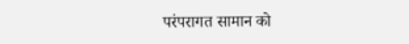परंपरागत सामान को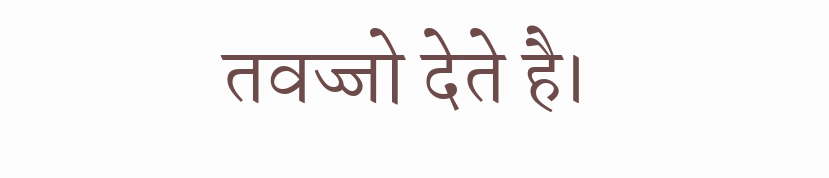तवज्जो देते है।